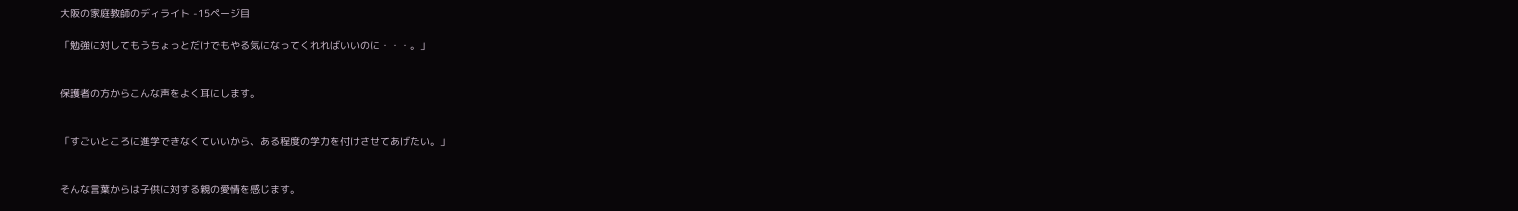大阪の家庭教師のディライト -15ページ目

「勉強に対してもうちょっとだけでもやる気になってくれればいいのに・・・。」


保護者の方からこんな声をよく耳にします。


「すごいところに進学できなくていいから、ある程度の学力を付けさせてあげたい。」


そんな言葉からは子供に対する親の愛情を感じます。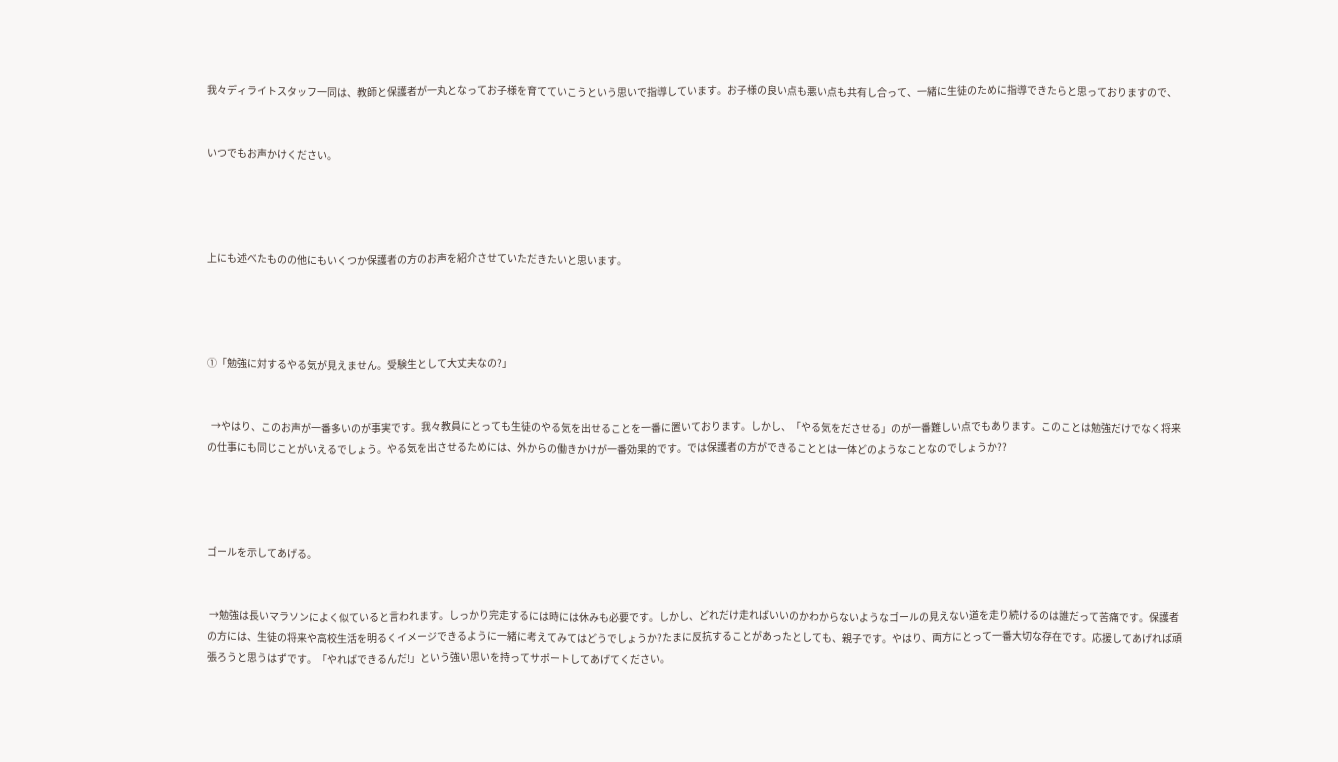我々ディライトスタッフ一同は、教師と保護者が一丸となってお子様を育てていこうという思いで指導しています。お子様の良い点も悪い点も共有し合って、一緒に生徒のために指導できたらと思っておりますので、


いつでもお声かけください。




上にも述べたものの他にもいくつか保護者の方のお声を紹介させていただきたいと思います。




①「勉強に対するやる気が見えません。受験生として大丈夫なの?」


  →やはり、このお声が一番多いのが事実です。我々教員にとっても生徒のやる気を出せることを一番に置いております。しかし、「やる気をださせる」のが一番難しい点でもあります。このことは勉強だけでなく将来の仕事にも同じことがいえるでしょう。やる気を出させるためには、外からの働きかけが一番効果的です。では保護者の方ができることとは一体どのようなことなのでしょうか??




ゴールを示してあげる。


 →勉強は長いマラソンによく似ていると言われます。しっかり完走するには時には休みも必要です。しかし、どれだけ走ればいいのかわからないようなゴールの見えない道を走り続けるのは誰だって苦痛です。保護者の方には、生徒の将来や高校生活を明るくイメージできるように一緒に考えてみてはどうでしょうか?たまに反抗することがあったとしても、親子です。やはり、両方にとって一番大切な存在です。応援してあげれば頑張ろうと思うはずです。「やればできるんだ!」という強い思いを持ってサポートしてあげてください。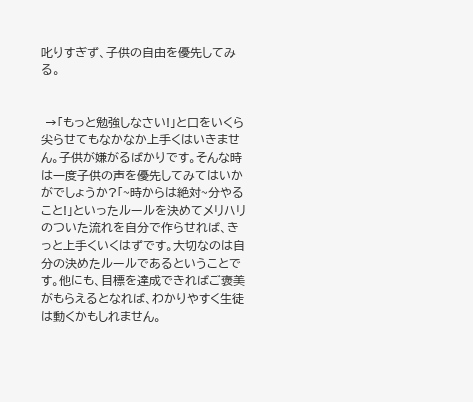叱りすぎず、子供の自由を優先してみる。


 →「もっと勉強しなさい!」と口をいくら尖らせてもなかなか上手くはいきません。子供が嫌がるばかりです。そんな時は一度子供の声を優先してみてはいかがでしょうか?「~時からは絶対~分やること!」といったルールを決めてメリハリのついた流れを自分で作らせれば、きっと上手くいくはずです。大切なのは自分の決めたルールであるということです。他にも、目標を達成できればご褒美がもらえるとなれば、わかりやすく生徒は動くかもしれません。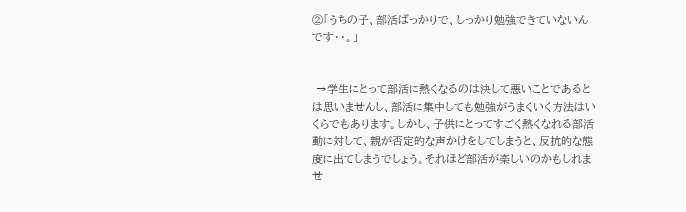②「うちの子、部活ばっかりで、しっかり勉強できていないんです・・。」


 →学生にとって部活に熱くなるのは決して悪いことであるとは思いませんし、部活に集中しても勉強がうまくいく方法はいくらでもあります。しかし、子供にとってすごく熱くなれる部活動に対して、親が否定的な声かけをしてしまうと、反抗的な態度に出てしまうでしょう。それほど部活が楽しいのかもしれませ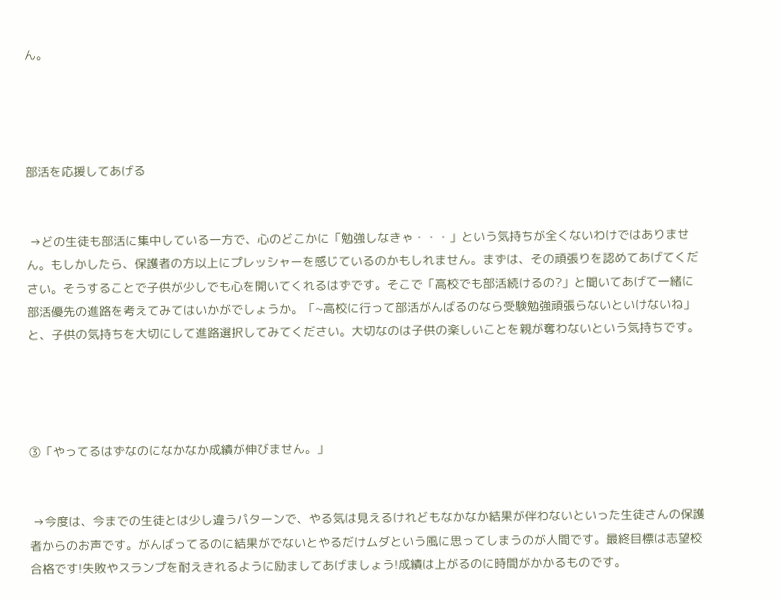ん。




部活を応援してあげる


 →どの生徒も部活に集中している一方で、心のどこかに「勉強しなきゃ・・・」という気持ちが全くないわけではありません。もしかしたら、保護者の方以上にプレッシャーを感じているのかもしれません。まずは、その頑張りを認めてあげてください。そうすることで子供が少しでも心を開いてくれるはずです。そこで「高校でも部活続けるの?」と聞いてあげて一緒に部活優先の進路を考えてみてはいかがでしょうか。「~高校に行って部活がんばるのなら受験勉強頑張らないといけないね」と、子供の気持ちを大切にして進路選択してみてください。大切なのは子供の楽しいことを親が奪わないという気持ちです。




③「やってるはずなのになかなか成績が伸びません。」


 →今度は、今までの生徒とは少し違うパターンで、やる気は見えるけれどもなかなか結果が伴わないといった生徒さんの保護者からのお声です。がんばってるのに結果がでないとやるだけムダという風に思ってしまうのが人間です。最終目標は志望校合格です!失敗やスランプを耐えきれるように励ましてあげましょう!成績は上がるのに時間がかかるものです。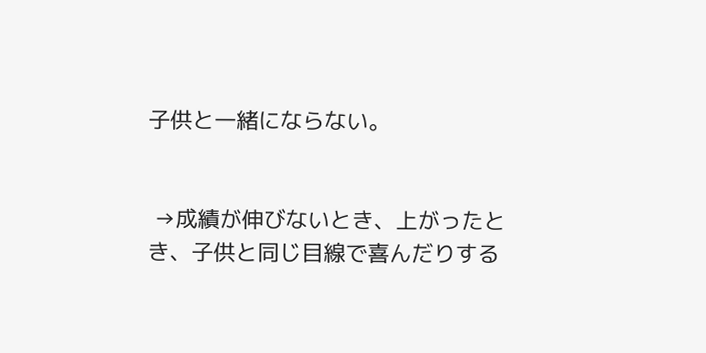子供と一緒にならない。


 →成績が伸びないとき、上がったとき、子供と同じ目線で喜んだりする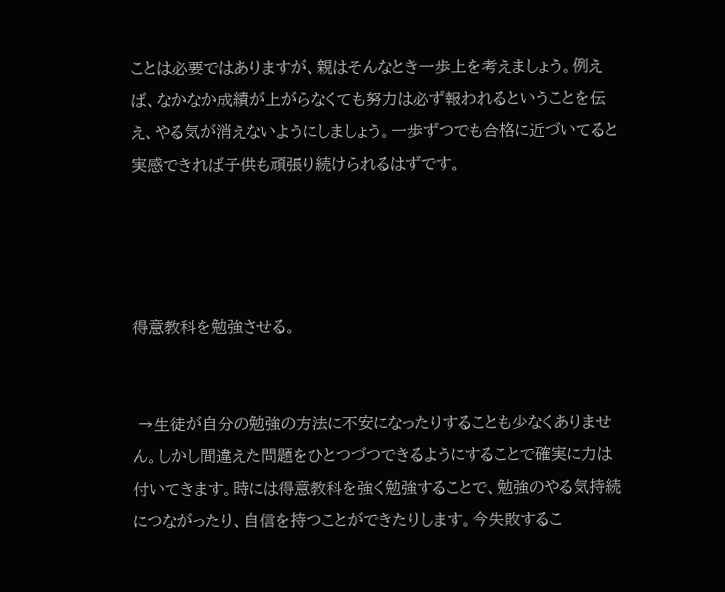ことは必要ではありますが、親はそんなとき一歩上を考えましょう。例えば、なかなか成績が上がらなくても努力は必ず報われるということを伝え、やる気が消えないようにしましょう。一歩ずつでも合格に近づいてると実感できれば子供も頑張り続けられるはずです。




得意教科を勉強させる。


 →生徒が自分の勉強の方法に不安になったりすることも少なくありません。しかし間違えた問題をひとつづつできるようにすることで確実に力は付いてきます。時には得意教科を強く勉強することで、勉強のやる気持続につながったり、自信を持つことができたりします。今失敗するこ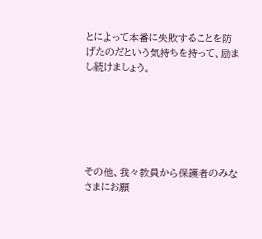とによって本番に失敗することを防げたのだという気持ちを持って、励まし続けましょう。






その他、我々教員から保護者のみなさまにお願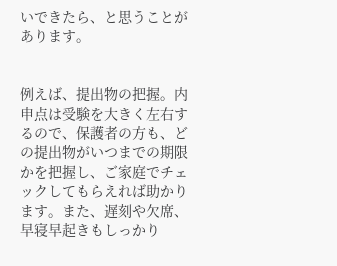いできたら、と思うことがあります。


例えば、提出物の把握。内申点は受験を大きく左右するので、保護者の方も、どの提出物がいつまでの期限かを把握し、ご家庭でチェックしてもらえれば助かります。また、遅刻や欠席、早寝早起きもしっかり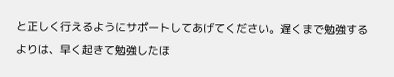と正しく行えるようにサポートしてあげてください。遅くまで勉強するよりは、早く起きて勉強したほ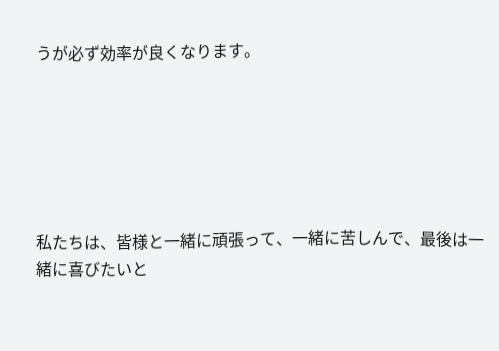うが必ず効率が良くなります。






私たちは、皆様と一緒に頑張って、一緒に苦しんで、最後は一緒に喜びたいと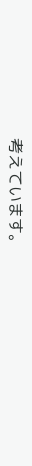考えています。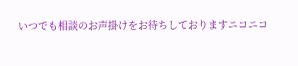いつでも相談のお声掛けをお待ちしておりますニコニコ